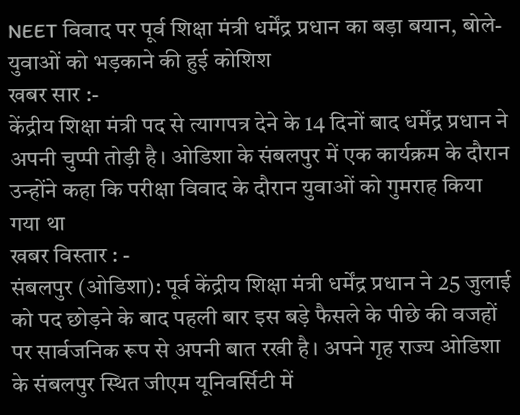NEET विवाद पर पूर्व शिक्षा मंत्री धर्मेंद्र प्रधान का बड़ा बयान, बोले- युवाओं को भड़काने की हुई कोशिश
खबर सार :-
केंद्रीय शिक्षा मंत्री पद से त्यागपत्र देने के 14 दिनों बाद धर्मेंद्र प्रधान ने अपनी चुप्पी तोड़ी है। ओडिशा के संबलपुर में एक कार्यक्रम के दौरान उन्होंने कहा कि परीक्षा विवाद के दौरान युवाओं को गुमराह किया गया था
खबर विस्तार : -
संबलपुर (ओडिशा): पूर्व केंद्रीय शिक्षा मंत्री धर्मेंद्र प्रधान ने 25 जुलाई को पद छोड़ने के बाद पहली बार इस बड़े फैसले के पीछे की वजहों पर सार्वजनिक रूप से अपनी बात रखी है। अपने गृह राज्य ओडिशा के संबलपुर स्थित जीएम यूनिवर्सिटी में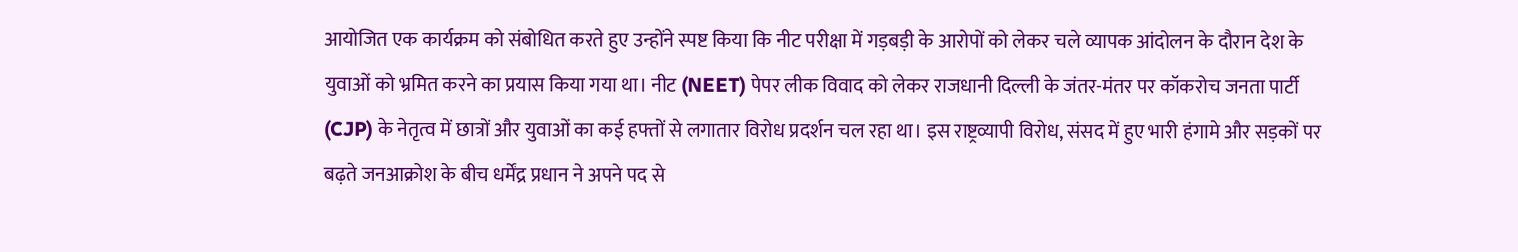आयोजित एक कार्यक्रम को संबोधित करते हुए उन्होंने स्पष्ट किया कि नीट परीक्षा में गड़बड़ी के आरोपों को लेकर चले व्यापक आंदोलन के दौरान देश के युवाओं को भ्रमित करने का प्रयास किया गया था। नीट (NEET) पेपर लीक विवाद को लेकर राजधानी दिल्ली के जंतर-मंतर पर कॉकरोच जनता पार्टी (CJP) के नेतृत्व में छात्रों और युवाओं का कई हफ्तों से लगातार विरोध प्रदर्शन चल रहा था। इस राष्ट्रव्यापी विरोध, संसद में हुए भारी हंगामे और सड़कों पर बढ़ते जनआक्रोश के बीच धर्मेंद्र प्रधान ने अपने पद से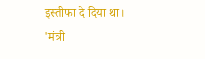इस्तीफा दे दिया था।
'मंत्री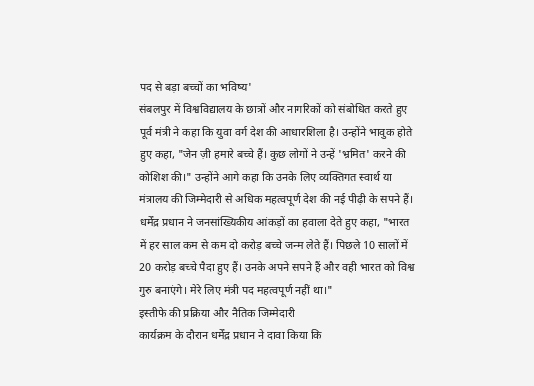पद से बड़ा बच्चों का भविष्य'
संबलपुर में विश्वविद्यालय के छात्रों और नागरिकों को संबोधित करते हुए पूर्व मंत्री ने कहा कि युवा वर्ग देश की आधारशिला है। उन्होंने भावुक होते हुए कहा, "जेन ज़ी हमारे बच्चे हैं। कुछ लोगों ने उन्हें 'भ्रमित' करने की कोशिश की।" उन्होंने आगे कहा कि उनके लिए व्यक्तिगत स्वार्थ या मंत्रालय की जिम्मेदारी से अधिक महत्वपूर्ण देश की नई पीढ़ी के सपने हैं। धर्मेंद्र प्रधान ने जनसांख्यिकीय आंकड़ों का हवाला देते हुए कहा, "भारत में हर साल कम से कम दो करोड़ बच्चे जन्म लेते हैं। पिछले 10 सालों में 20 करोड़ बच्चे पैदा हुए हैं। उनके अपने सपने हैं और वही भारत को विश्व गुरु बनाएंगे। मेरे लिए मंत्री पद महत्वपूर्ण नहीं था।"
इस्तीफे की प्रक्रिया और नैतिक जिम्मेदारी
कार्यक्रम के दौरान धर्मेंद्र प्रधान ने दावा किया कि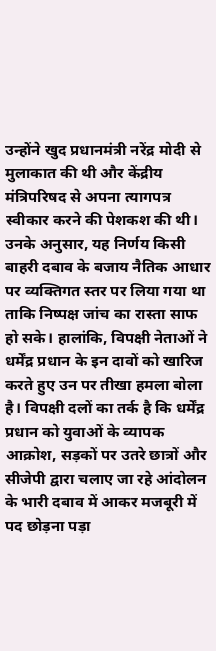उन्होंने खुद प्रधानमंत्री नरेंद्र मोदी से मुलाकात की थी और केंद्रीय मंत्रिपरिषद से अपना त्यागपत्र स्वीकार करने की पेशकश की थी। उनके अनुसार, यह निर्णय किसी बाहरी दबाव के बजाय नैतिक आधार पर व्यक्तिगत स्तर पर लिया गया था ताकि निष्पक्ष जांच का रास्ता साफ हो सके। हालांकि, विपक्षी नेताओं ने धर्मेंद्र प्रधान के इन दावों को खारिज करते हुए उन पर तीखा हमला बोला है। विपक्षी दलों का तर्क है कि धर्मेंद्र प्रधान को युवाओं के व्यापक आक्रोश, सड़कों पर उतरे छात्रों और सीजेपी द्वारा चलाए जा रहे आंदोलन के भारी दबाव में आकर मजबूरी में पद छोड़ना पड़ा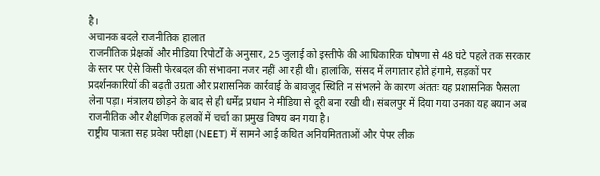है।
अचानक बदले राजनीतिक हालात
राजनीतिक प्रेक्षकों और मीडिया रिपोर्टों के अनुसार, 25 जुलाई को इस्तीफे की आधिकारिक घोषणा से 48 घंटे पहले तक सरकार के स्तर पर ऐसे किसी फेरबदल की संभावना नजर नहीं आ रही थी। हालांकि, संसद में लगातार होते हंगामे, सड़कों पर प्रदर्शनकारियों की बढ़ती उग्रता और प्रशासनिक कार्रवाई के बावजूद स्थिति न संभलने के कारण अंततः यह प्रशासनिक फैसला लेना पड़ा। मंत्रालय छोड़ने के बाद से ही धर्मेंद्र प्रधान ने मीडिया से दूरी बना रखी थी। संबलपुर में दिया गया उनका यह बयान अब राजनीतिक और शैक्षणिक हलकों में चर्चा का प्रमुख विषय बन गया है।
राष्ट्रीय पात्रता सह प्रवेश परीक्षा (NEET) में सामने आई कथित अनियमितताओं और पेपर लीक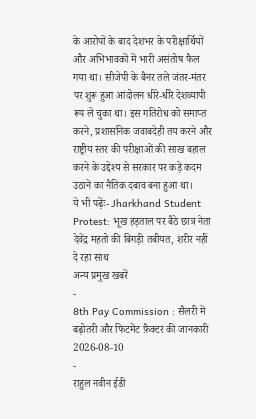के आरोपों के बाद देशभर के परीक्षार्थियों और अभिभावकों में भारी असंतोष फैल गया था। सीजेपी के बैनर तले जंतर-मंतर पर शुरू हुआ आंदोलन धीरे-धीरे देशव्यापी रूप ले चुका था। इस गतिरोध को समाप्त करने, प्रशासनिक जवाबदेही तय करने और राष्ट्रीय स्तर की परीक्षाओं की साख बहाल करने के उद्देश्य से सरकार पर कड़े कदम उठाने का नैतिक दबाव बना हुआ था।
ये भी पढ़ेंः- Jharkhand Student Protest: भूख हड़ताल पर बैठे छात्र नेता देवेंद्र महतो की बिगड़ी तबीयत, शरीर नहीं दे रहा साथ
अन्य प्रमुख खबरें
-
8th Pay Commission : सैलरी में बढ़ोतरी और फिटमेंट फ़ैक्टर की जानकारी
2026-08-10
-
राहुल नवीन ईडी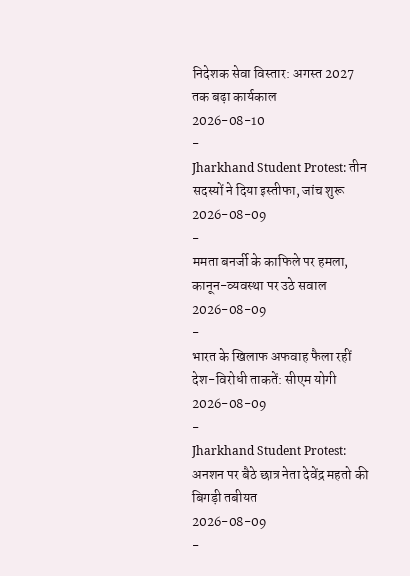निदेशक सेवा विस्तार: अगस्त 2027 तक बढ़ा कार्यकाल
2026-08-10
-
Jharkhand Student Protest: तीन सदस्यों ने दिया इस्तीफा, जांच शुरू
2026-08-09
-
ममता बनर्जी के काफिले पर हमला, कानून-व्यवस्था पर उठे सवाल
2026-08-09
-
भारत के खिलाफ अफवाह फैला रहीं देश-विरोधी ताकतें: सीएम योगी
2026-08-09
-
Jharkhand Student Protest: अनशन पर बैठे छात्र नेता देवेंद्र महतो की बिगड़ी तबीयत
2026-08-09
-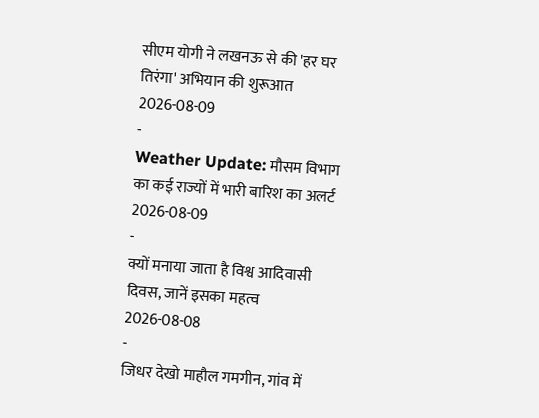सीएम योगी ने लखनऊ से की 'हर घर तिरंगा' अभियान की शुरूआत
2026-08-09
-
Weather Update: मौसम विभाग का कई राज्यों में भारी बारिश का अलर्ट
2026-08-09
-
क्यों मनाया जाता है विश्व आदिवासी दिवस, जानें इसका महत्व
2026-08-08
-
जिधर देखो माहौल गमगीन, गांव में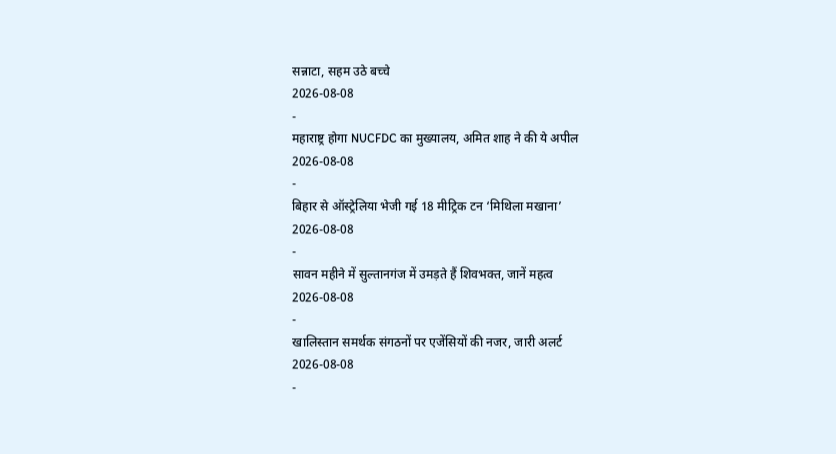सन्नाटा, सहम उठे बच्चे
2026-08-08
-
महाराष्ट्र होगा NUCFDC का मुख्यालय, अमित शाह ने की ये अपील
2026-08-08
-
बिहार से ऑस्ट्रेलिया भेजी गई 18 मीट्रिक टन ‘मिथिला मखाना’
2026-08-08
-
सावन महीने में सुल्तानगंज में उमड़ते हैं शिवभक्त, जानें महत्व
2026-08-08
-
खालिस्तान समर्थक संगठनों पर एजेंसियों की नजर, जारी अलर्ट
2026-08-08
-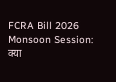FCRA Bill 2026 Monsoon Session: क्या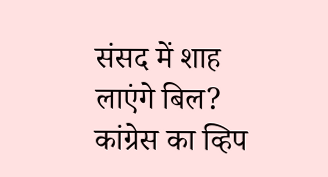संसद में शाह लाएंगे बिल? कांग्रेस का व्हिप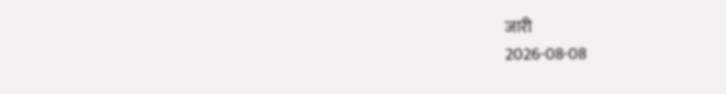जारी
2026-08-08